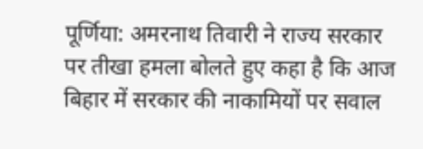पूर्णिया: अमरनाथ तिवारी ने राज्य सरकार पर तीखा हमला बोलते हुए कहा है कि आज बिहार में सरकार की नाकामियों पर सवाल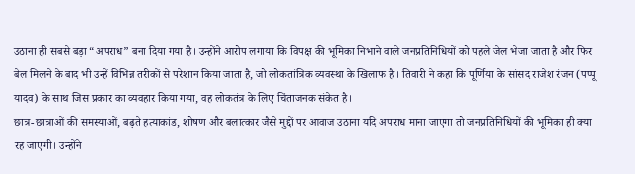उठाना ही सबसे बड़ा “अपराध” बना दिया गया है। उन्होंने आरोप लगाया कि विपक्ष की भूमिका निभाने वाले जनप्रतिनिधियों को पहले जेल भेजा जाता है और फिर बेल मिलने के बाद भी उन्हें विभिन्न तरीकों से परेशान किया जाता है, जो लोकतांत्रिक व्यवस्था के खिलाफ है। तिवारी ने कहा कि पूर्णिया के सांसद राजेश रंजन (पप्पू यादव) के साथ जिस प्रकार का व्यवहार किया गया, वह लोकतंत्र के लिए चिंताजनक संकेत है।
छात्र-छात्राओं की समस्याओं, बढ़ते हत्याकांड, शोषण और बलात्कार जैसे मुद्दों पर आवाज उठाना यदि अपराध माना जाएगा तो जनप्रतिनिधियों की भूमिका ही क्या रह जाएगी। उन्होंने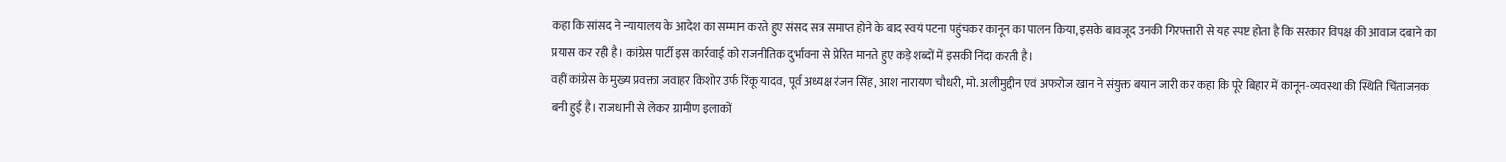कहा कि सांसद ने न्यायालय के आदेश का सम्मान करते हुए संसद सत्र समाप्त होने के बाद स्वयं पटना पहुंचकर कानून का पालन किया, इसके बावजूद उनकी गिरफ्तारी से यह स्पष्ट होता है कि सरकार विपक्ष की आवाज दबाने का प्रयास कर रही है। कांग्रेस पार्टी इस कार्रवाई को राजनीतिक दुर्भावना से प्रेरित मानते हुए कड़े शब्दों में इसकी निंदा करती है।
वहीं कांग्रेस के मुख्य प्रवक्ता जवाहर किशोर उर्फ रिंकू यादव, पूर्व अध्यक्ष रंजन सिंह, आश नारायण चौधरी, मो. अलीमुद्दीन एवं अफरोज खान ने संयुक्त बयान जारी कर कहा कि पूरे बिहार में कानून-व्यवस्था की स्थिति चिंताजनक बनी हुई है। राजधानी से लेकर ग्रामीण इलाकों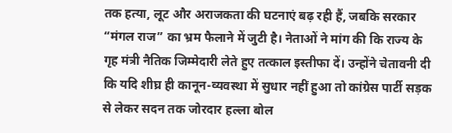तक हत्या, लूट और अराजकता की घटनाएं बढ़ रही हैं, जबकि सरकार “मंगल राज” का भ्रम फैलाने में जुटी है। नेताओं ने मांग की कि राज्य के गृह मंत्री नैतिक जिम्मेदारी लेते हुए तत्काल इस्तीफा दें। उन्होंने चेतावनी दी कि यदि शीघ्र ही कानून-व्यवस्था में सुधार नहीं हुआ तो कांग्रेस पार्टी सड़क से लेकर सदन तक जोरदार हल्ला बोल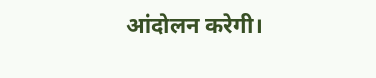आंदोलन करेगी।